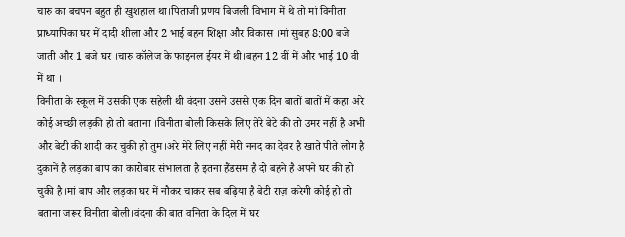चारु का बचपन बहुत ही खुशहाल था।पिताजी प्रणय बिजली विभाग में थे तो मां विनीता प्राध्यापिका घर में दादी शीला और 2 भाई बहन शिक्षा और विकास ।मां सुबह 8:00 बजे जाती और 1 बजे घर ।चारु कॉलेज के फाइनल ईयर में थी।बहन 12 वीं में और भाई 10 वी में था ।
विनीता के स्कूल में उसकी एक सहेली थी वंदना उसने उससे एक दिन बातों बातों में कहा अरे कोई अच्छी लड़की हो तो बताना ।विनीता बोली किसके लिए तेरे बेटे की तो उमर नहीं है अभी और बेटी की शादी कर चुकी हो तुम।अरे मेरे लिए नहीं मेरी ननद का देवर है खाते पीते लोग है
दुकानें है लड़का बाप का कारोबार संभालता है इतना हैंडसम है दो बहने है अपने घर की हो चुकी है।मां बाप और लड़का घर में नौकर चाकर सब बढ़िया है बेटी राज़ करेगी कोई हो तो बताना जरूर विनीता बोली।वंदना की बात वनिता के दिल में घर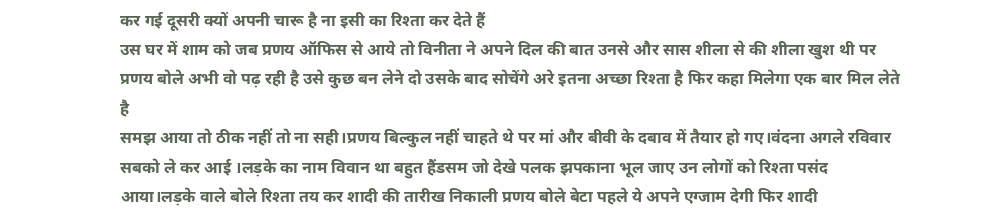कर गई दूसरी क्यों अपनी चारू है ना इसी का रिश्ता कर देते हैं
उस घर में शाम को जब प्रणय ऑफिस से आये तो विनीता ने अपने दिल की बात उनसे और सास शीला से की शीला खुश थी पर प्रणय बोले अभी वो पढ़ रही है उसे कुछ बन लेने दो उसके बाद सोचेंगे अरे इतना अच्छा रिश्ता है फिर कहा मिलेगा एक बार मिल लेते है
समझ आया तो ठीक नहीं तो ना सही।प्रणय बिल्कुल नहीं चाहते थे पर मां और बीवी के दबाव में तैयार हो गए।वंदना अगले रविवार सबको ले कर आई ।लड़के का नाम विवान था बहुत हैंडसम जो देखे पलक झपकाना भूल जाए उन लोगों को रिश्ता पसंद आया।लड़के वाले बोले रिश्ता तय कर शादी की तारीख निकाली प्रणय बोले बेटा पहले ये अपने एग्जाम देगी फिर शादी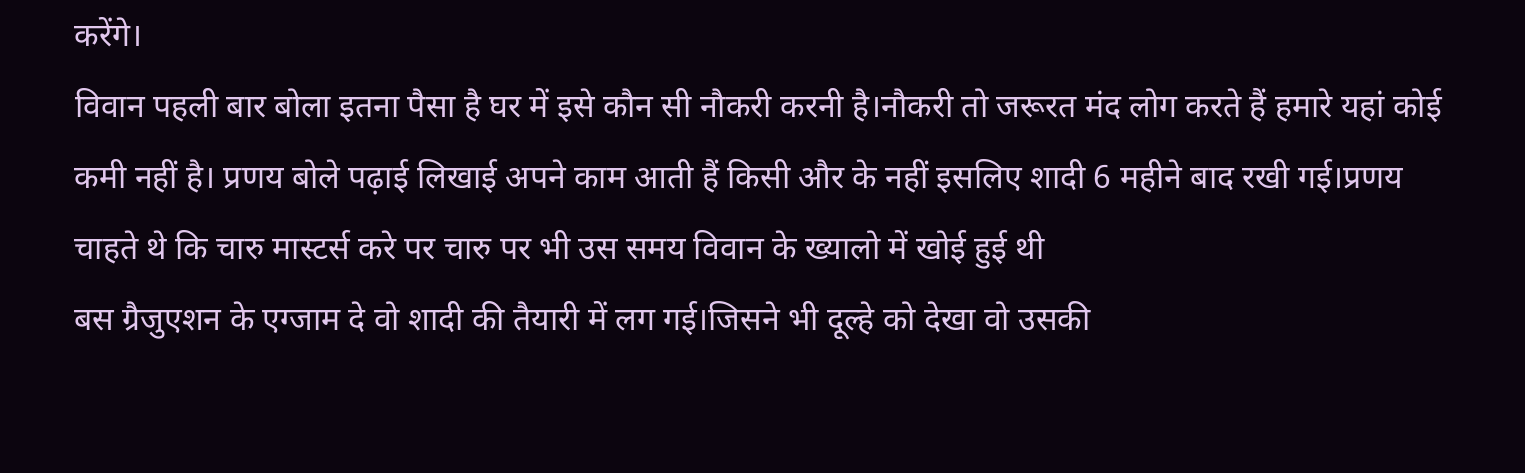करेंगे।
विवान पहली बार बोला इतना पैसा है घर में इसे कौन सी नौकरी करनी है।नौकरी तो जरूरत मंद लोग करते हैं हमारे यहां कोई कमी नहीं है। प्रणय बोले पढ़ाई लिखाई अपने काम आती हैं किसी और के नहीं इसलिए शादी 6 महीने बाद रखी गई।प्रणय चाहते थे कि चारु मास्टर्स करे पर चारु पर भी उस समय विवान के ख्यालो में खोई हुई थी
बस ग्रैजुएशन के एग्जाम दे वो शादी की तैयारी में लग गई।जिसने भी दूल्हे को देखा वो उसकी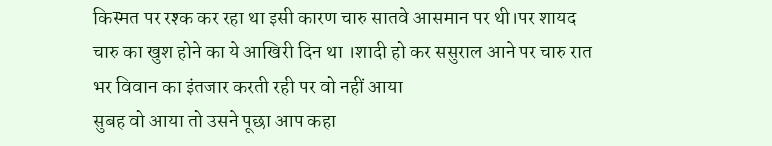किस्मत पर रश्क कर रहा था इसी कारण चारु सातवे आसमान पर थी।पर शायद चारु का खुश होने का ये आखिरी दिन था ।शादी हो कर ससुराल आने पर चारु रात भर विवान का इंतजार करती रही पर वो नहीं आया
सुबह वो आया तो उसने पूछा आप कहा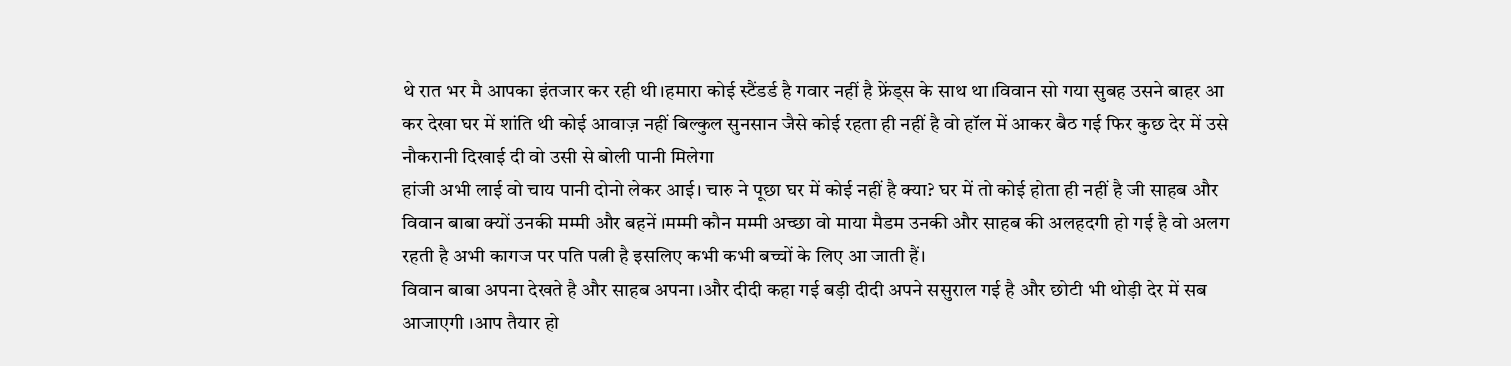थे रात भर मै आपका इंतजार कर रही थी।हमारा कोई स्टैंडर्ड है गवार नहीं है फ्रेंड्स के साथ था।विवान सो गया सुबह उसने बाहर आ कर देखा घर में शांति थी कोई आवाज़ नहीं बिल्कुल सुनसान जैसे कोई रहता ही नहीं है वो हॉल में आकर बैठ गई फिर कुछ देर में उसे नौकरानी दिखाई दी वो उसी से बोली पानी मिलेगा
हांजी अभी लाई वो चाय पानी दोनो लेकर आई। चारु ने पूछा घर में कोई नहीं है क्या? घर में तो कोई होता ही नहीं है जी साहब और विवान बाबा क्यों उनकी मम्मी और बहनें ।मम्मी कौन मम्मी अच्छा वो माया मैडम उनकी और साहब की अलहदगी हो गई है वो अलग रहती है अभी कागज पर पति पत्नी है इसलिए कभी कभी बच्चों के लिए आ जाती हैं।
विवान बाबा अपना देखते है और साहब अपना ।और दीदी कहा गई बड़ी दीदी अपने ससुराल गई है और छोटी भी थोड़ी देर में सब आजाएगी ।आप तैयार हो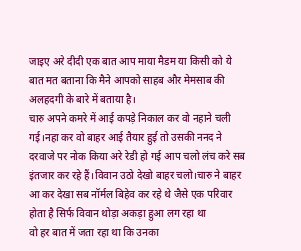जाइए अरे दीदी एक बात आप माया मैडम या किसी को ये बात मत बताना कि मैने आपको साहब और मेमसाब की अलहदगी के बारे में बताया है।
चारु अपने कमरे में आई कपड़े निकाल कर वो नहाने चली गई।नहा कर वो बाहर आई तैयार हुई तो उसकी ननद ने दरवाजे पर नोक किया अरे रेडी हो गई आप चलो लंच करे सब इंतजार कर रहे हैं।विवान उठो देखो बाहर चलो।चारु ने बाहर आ कर देखा सब नॉर्मल बिहेव कर रहे थे जैसे एक परिवार होता है सिर्फ विवान थोड़ा अकड़ा हुआ लग रहा था
वो हर बात में जता रहा था कि उनका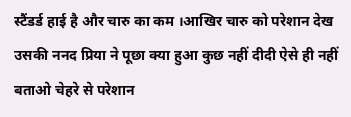स्टैंडर्ड हाई है और चारु का कम ।आखिर चारु को परेशान देख उसकी ननद प्रिया ने पूछा क्या हुआ कुछ नहीं दीदी ऐसे ही नहीं बताओ चेहरे से परेशान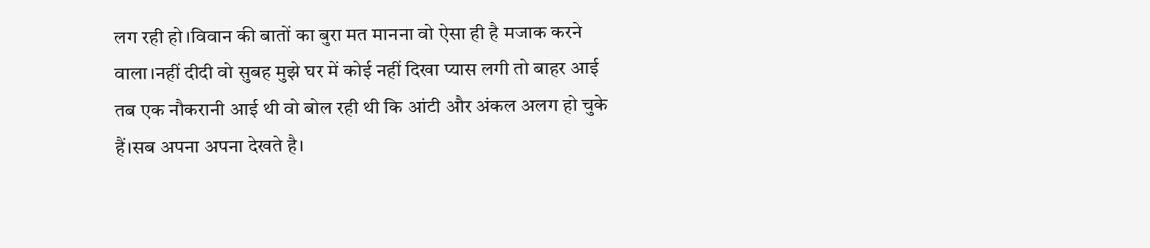लग रही हो।विवान की बातों का बुरा मत मानना वो ऐसा ही है मजाक करने वाला।नहीं दीदी वो सुबह मुझे घर में कोई नहीं दिखा प्यास लगी तो बाहर आई तब एक नौकरानी आई थी वो बोल रही थी कि आंटी और अंकल अलग हो चुके हैं।सब अपना अपना देखते है।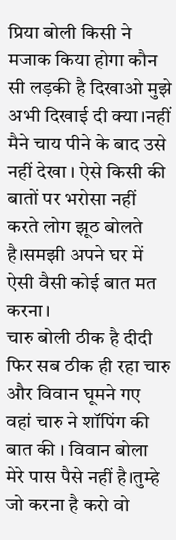प्रिया बोली किसी ने मजाक किया होगा कौन सी लड़की है दिखाओ मुझे अभी दिखाई दी क्या।नहीं मैने चाय पीने के बाद उसे नहीं देखा । ऐसे किसी की बातों पर भरोसा नहीं करते लोग झूठ बोलते है।समझी अपने घर में ऐसी वैसी कोई बात मत करना।
चारु बोली ठीक है दीदी फिर सब ठीक ही रहा चारु और विवान घूमने गए वहां चारु ने शॉपिंग की बात की । विवान बोला मेरे पास पैसे नहीं है।तुम्हे जो करना है करो वो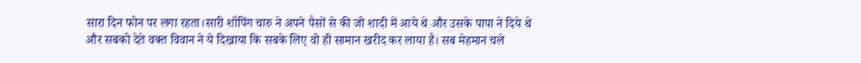सारा दिन फोन पर लगा रहता।सारी शॉपिंग चारु ने अपने पैसों से की जो शादी में आये थे और उसके पापा ने दिये थे
और सबको देते वक्त विवान ने ये दिखाया कि सबके लिए वो ही सामान खरीद कर लाया है। सब मेहमान चले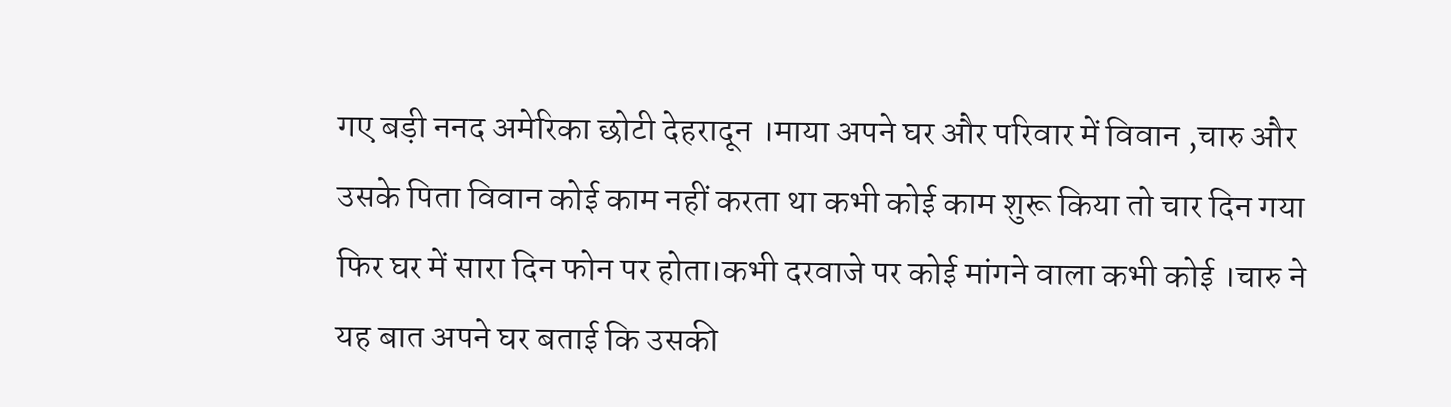गए बड़ी ननद अमेरिका छोटी देहरादून ।माया अपने घर और परिवार में विवान ,चारु और उसके पिता विवान कोई काम नहीं करता था कभी कोई काम शुरू किया तो चार दिन गया
फिर घर में सारा दिन फोन पर होता।कभी दरवाजे पर कोई मांगने वाला कभी कोई ।चारु ने यह बात अपने घर बताई कि उसकी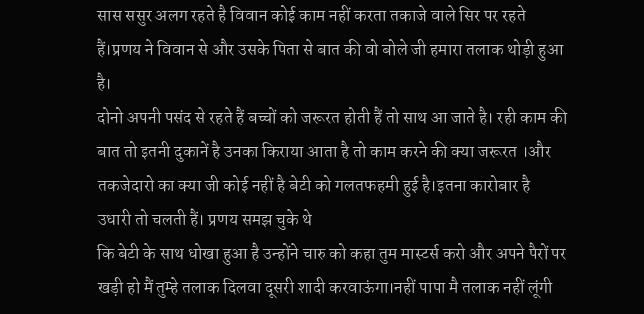सास ससुर अलग रहते है विवान कोई काम नहीं करता तकाजे वाले सिर पर रहते हैं।प्रणय ने विवान से और उसके पिता से बात की वो बोले जी हमारा तलाक थोड़ी हुआ है।
दोनो अपनी पसंद से रहते हैं बच्चों को जरूरत होती हैं तो साथ आ जाते है। रही काम की बात तो इतनी दुकानें है उनका किराया आता है तो काम करने की क्या जरूरत ।और तकजेदारो का क्या जी कोई नहीं है बेटी को गलतफहमी हुई है।इतना कारोबार है उधारी तो चलती हैं। प्रणय समझ चुके थे
कि बेटी के साथ धोखा हुआ है उन्होंने चारु को कहा तुम मास्टर्स करो और अपने पैरों पर खड़ी हो मैं तुम्हे तलाक दिलवा दूसरी शादी करवाऊंगा।नहीं पापा मै तलाक नहीं लूंगी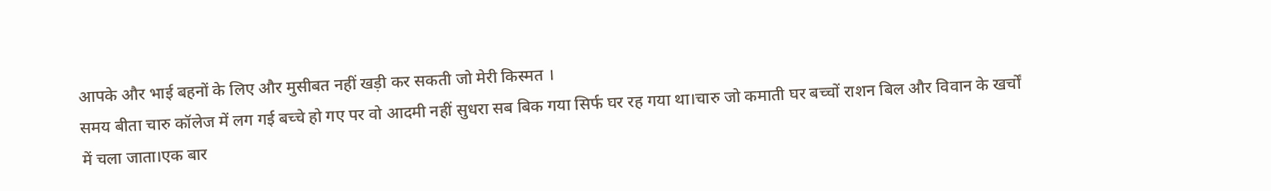आपके और भाई बहनों के लिए और मुसीबत नहीं खड़ी कर सकती जो मेरी किस्मत ।
समय बीता चारु कॉलेज में लग गई बच्चे हो गए पर वो आदमी नहीं सुधरा सब बिक गया सिर्फ घर रह गया था।चारु जो कमाती घर बच्चों राशन बिल और विवान के खर्चों में चला जाता।एक बार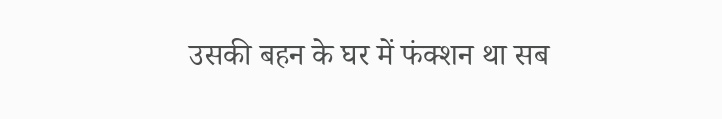उसकी बहन के घर में फंक्शन था सब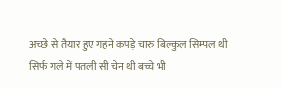अच्छे से तैयार हुए गहने कपड़े चारु बिल्कुल सिम्पल थी
सिर्फ गले में पतली सी चेन थी बच्चे भी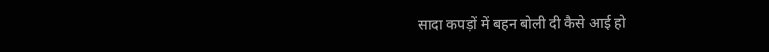सादा कपड़ों में बहन बोली दी कैसे आई हो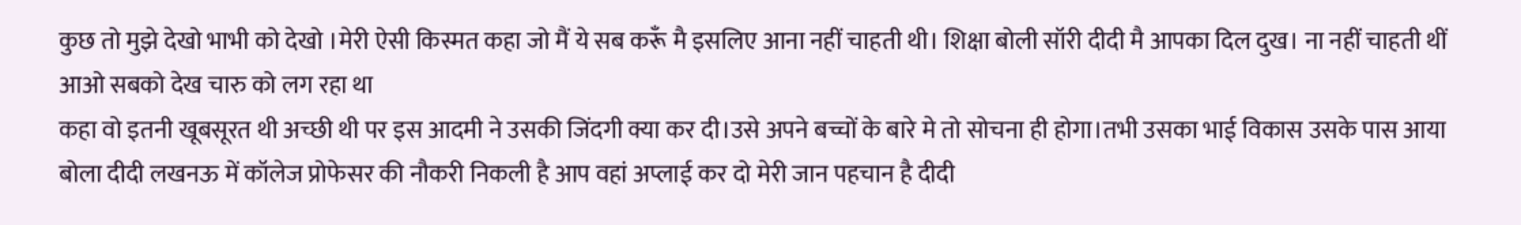कुछ तो मुझे देखो भाभी को देखो ।मेरी ऐसी किस्मत कहा जो मैं ये सब करूँ मै इसलिए आना नहीं चाहती थी। शिक्षा बोली सॉरी दीदी मै आपका दिल दुख। ना नहीं चाहती थीं आओ सबको देख चारु को लग रहा था
कहा वो इतनी खूबसूरत थी अच्छी थी पर इस आदमी ने उसकी जिंदगी क्या कर दी।उसे अपने बच्चों के बारे मे तो सोचना ही होगा।तभी उसका भाई विकास उसके पास आया बोला दीदी लखनऊ में कॉलेज प्रोफेसर की नौकरी निकली है आप वहां अप्लाई कर दो मेरी जान पहचान है दीदी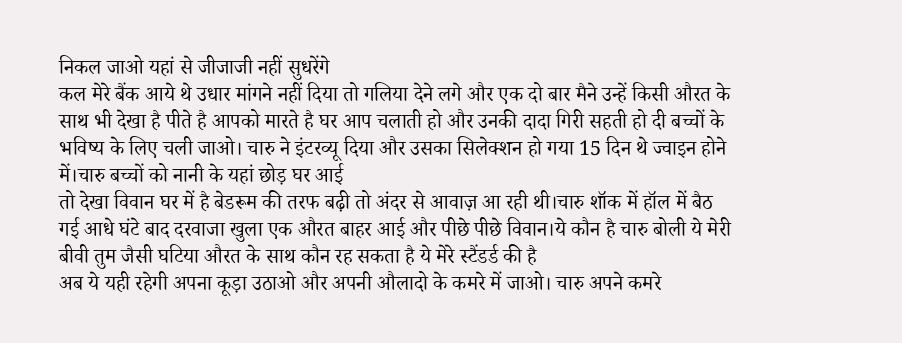निकल जाओ यहां से जीजाजी नहीं सुधरेंगे
कल मेरे बैंक आये थे उधार मांगने नहीं दिया तो गलिया देने लगे और एक दो बार मैने उन्हें किसी औरत के साथ भी देखा है पीते है आपको मारते है घर आप चलाती हो और उनकी दादा गिरी सहती हो दी बच्चों के भविष्य के लिए चली जाओ। चारु ने इंटरव्यू दिया और उसका सिलेक्शन हो गया 15 दिन थे ज्वाइन होने में।चारु बच्चों को नानी के यहां छोड़ घर आई
तो देखा विवान घर में है बेडरूम की तरफ बढ़ी तो अंदर से आवाज़ आ रही थी।चारु शॉक में हॉल में बैठ गई आधे घंटे बाद दरवाजा खुला एक औरत बाहर आई और पीछे पीछे विवान।ये कौन है चारु बोली ये मेरी बीवी तुम जैसी घटिया औरत के साथ कौन रह सकता है ये मेरे स्टैंडर्ड की है
अब ये यही रहेगी अपना कूड़ा उठाओ और अपनी औलादो के कमरे में जाओ। चारु अपने कमरे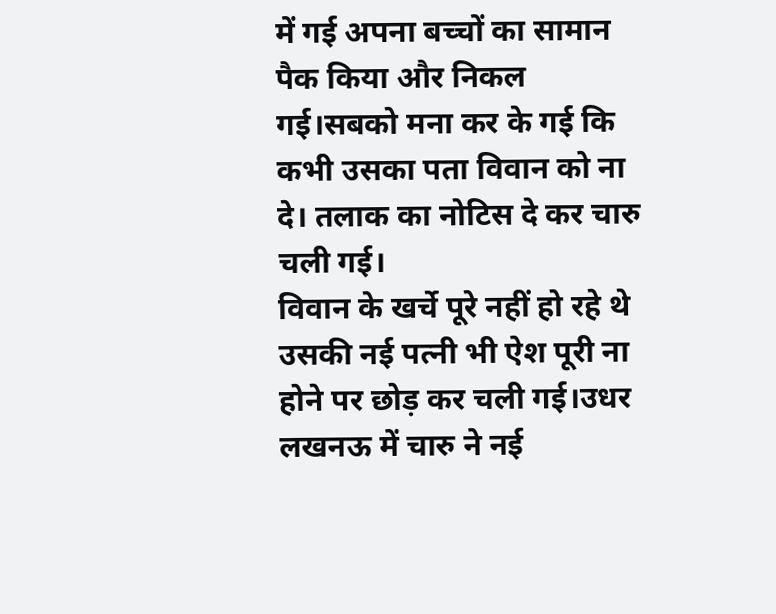में गई अपना बच्चों का सामान पैक किया और निकल गई।सबको मना कर के गई कि कभी उसका पता विवान को ना दे। तलाक का नोटिस दे कर चारु चली गई।
विवान के खर्चे पूरे नहीं हो रहे थे उसकी नई पत्नी भी ऐश पूरी ना होने पर छोड़ कर चली गई।उधर लखनऊ में चारु ने नई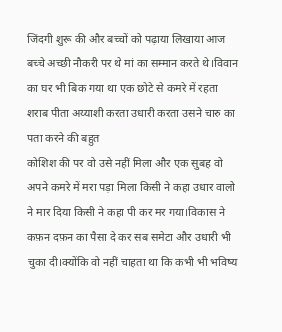जिंदगी शुरू की और बच्चों को पढ़ाया लिखाया आज बच्चे अच्छी नौकरी पर थे मां का सम्मान करते थे।विवान का घर भी बिक गया था एक छोटे से कमरे में रहता शराब पीता अय्याशी करता उधारी करता उसने चारु का पता करने की बहुत
कोशिश की पर वो उसे नहीं मिला और एक सुबह वो अपने कमरे में मरा पड़ा मिला किसी ने कहा उधार वालो ने मार दिया किसी ने कहा पी कर मर गया।विकास ने कफ़न दफ़न का पैसा दे कर सब समेटा और उधारी भी चुका दी।क्योंकि वो नहीं चाहता था कि कभी भी भविष्य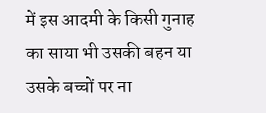में इस आदमी के किसी गुनाह का साया भी उसकी बहन या उसके बच्चों पर ना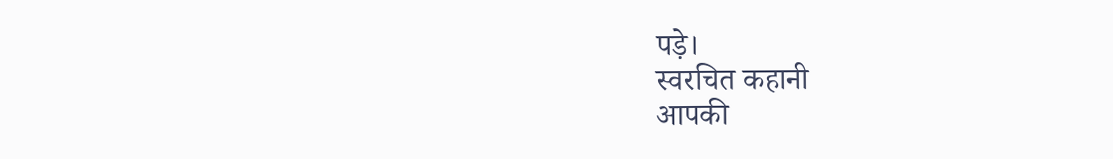पड़े।
स्वरचित कहानी
आपकी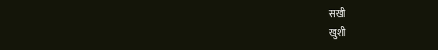सखी
खुशी